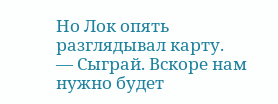Но Лок опять разглядывал карту.
— Сыграй. Вскоре нам нужно будет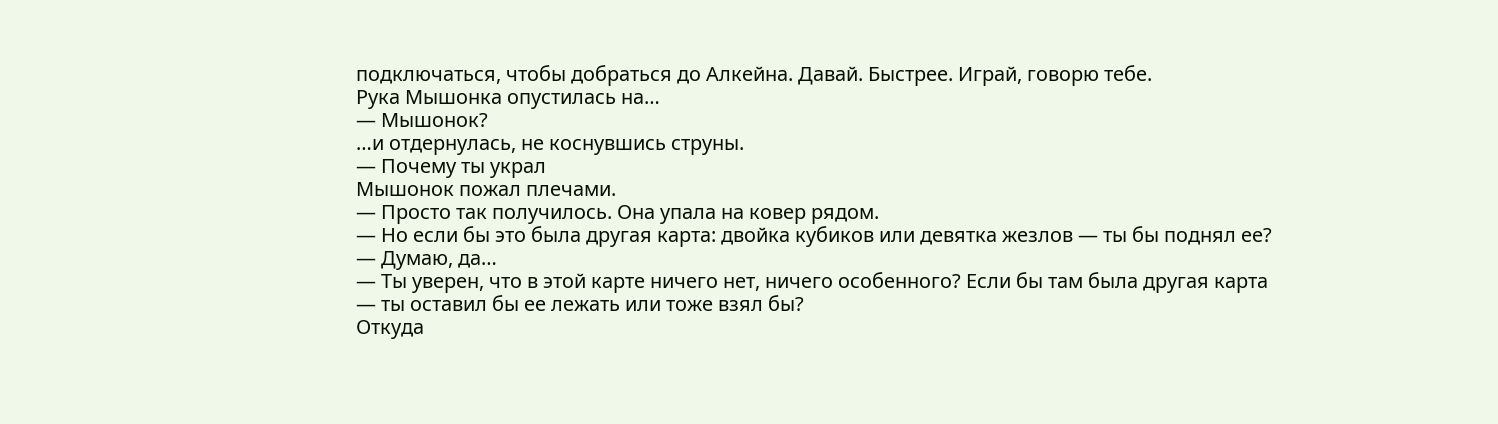подключаться, чтобы добраться до Алкейна. Давай. Быстрее. Играй, говорю тебе.
Рука Мышонка опустилась на…
— Мышонок?
…и отдернулась, не коснувшись струны.
— Почему ты украл
Мышонок пожал плечами.
— Просто так получилось. Она упала на ковер рядом.
— Но если бы это была другая карта: двойка кубиков или девятка жезлов — ты бы поднял ее?
— Думаю, да…
— Ты уверен, что в этой карте ничего нет, ничего особенного? Если бы там была другая карта — ты оставил бы ее лежать или тоже взял бы?
Откуда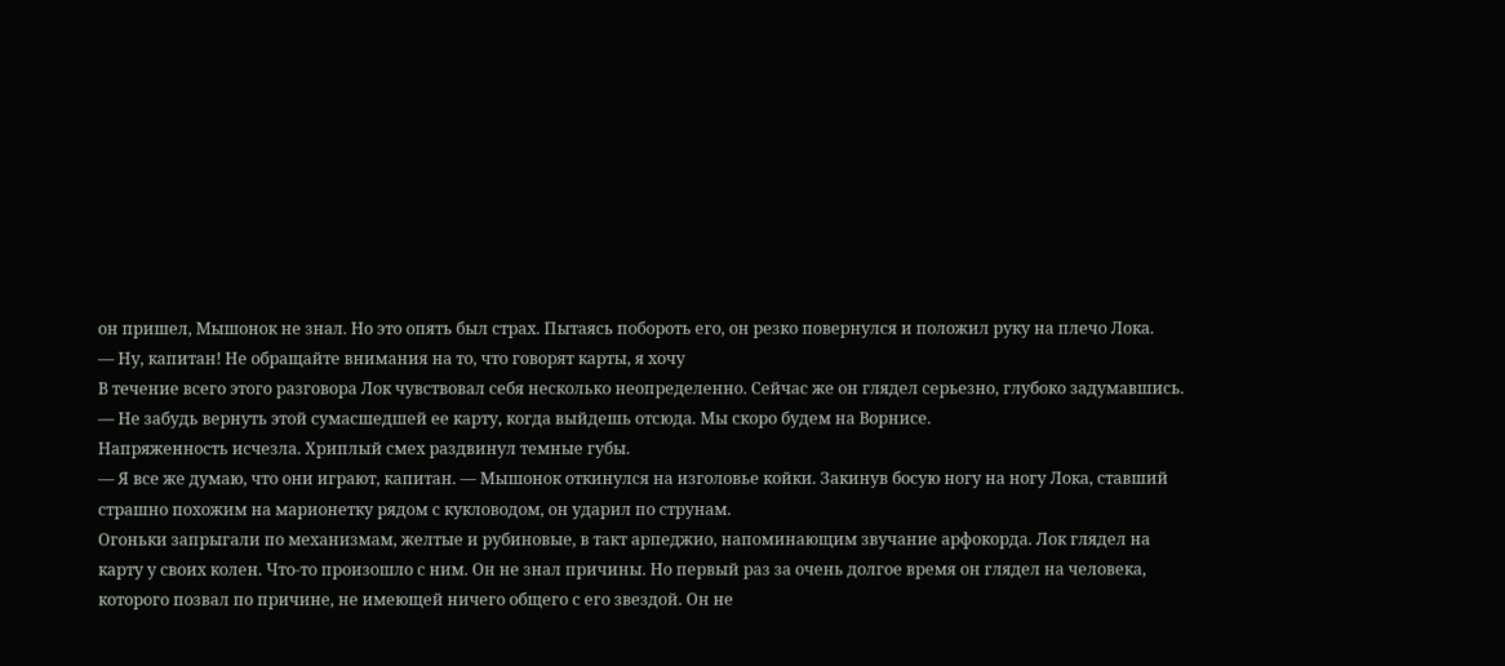он пришел, Мышонок не знал. Но это опять был страх. Пытаясь побороть его, он резко повернулся и положил руку на плечо Лока.
— Ну, капитан! Не обращайте внимания на то, что говорят карты, я хочу
В течение всего этого разговора Лок чувствовал себя несколько неопределенно. Сейчас же он глядел серьезно, глубоко задумавшись.
— Не забудь вернуть этой сумасшедшей ее карту, когда выйдешь отсюда. Мы скоро будем на Ворнисе.
Напряженность исчезла. Хриплый смех раздвинул темные губы.
— Я все же думаю, что они играют, капитан. — Мышонок откинулся на изголовье койки. Закинув босую ногу на ногу Лока, ставший страшно похожим на марионетку рядом с кукловодом, он ударил по струнам.
Огоньки запрыгали по механизмам, желтые и рубиновые, в такт арпеджио, напоминающим звучание арфокорда. Лок глядел на карту у своих колен. Что-то произошло с ним. Он не знал причины. Но первый раз за очень долгое время он глядел на человека, которого позвал по причине, не имеющей ничего общего с его звездой. Он не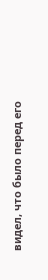видел, что было перед его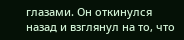глазами. Он откинулся назад и взглянул на то, что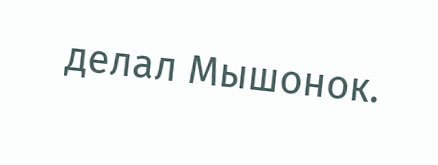делал Мышонок.